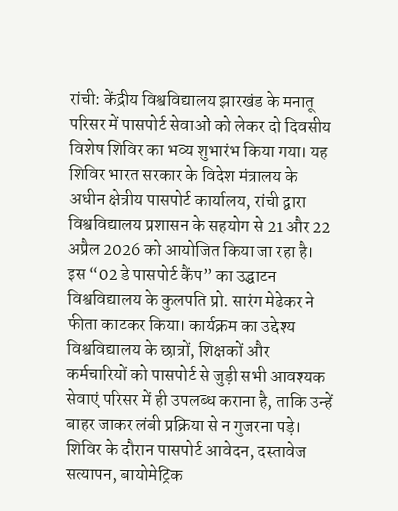रांची: केंद्रीय विश्वविद्यालय झारखंड के मनातू परिसर में पासपोर्ट सेवाओं को लेकर दो दिवसीय विशेष शिविर का भव्य शुभारंभ किया गया। यह शिविर भारत सरकार के विदेश मंत्रालय के अधीन क्षेत्रीय पासपोर्ट कार्यालय, रांची द्वारा विश्वविद्यालय प्रशासन के सहयोग से 21 और 22 अप्रैल 2026 को आयोजित किया जा रहा है।
इस “02 डे पासपोर्ट कैंप” का उद्घाटन विश्वविद्यालय के कुलपति प्रो. सारंग मेढेकर ने फीता काटकर किया। कार्यक्रम का उद्देश्य विश्वविद्यालय के छात्रों, शिक्षकों और कर्मचारियों को पासपोर्ट से जुड़ी सभी आवश्यक सेवाएं परिसर में ही उपलब्ध कराना है, ताकि उन्हें बाहर जाकर लंबी प्रक्रिया से न गुजरना पड़े।
शिविर के दौरान पासपोर्ट आवेदन, दस्तावेज सत्यापन, बायोमेट्रिक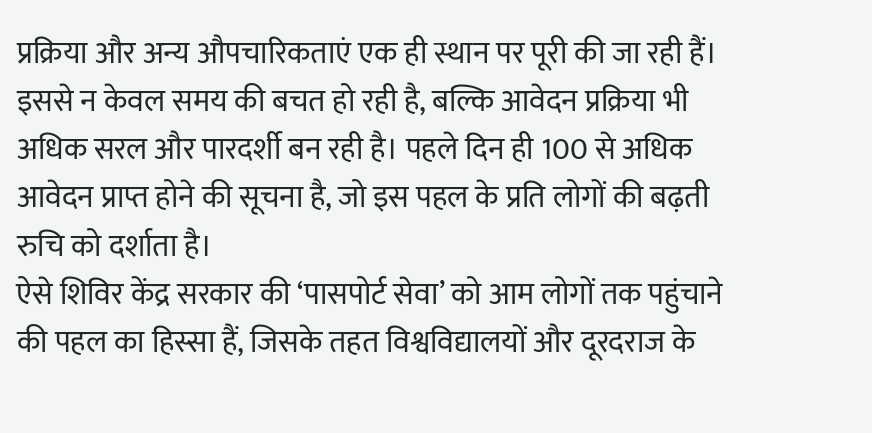प्रक्रिया और अन्य औपचारिकताएं एक ही स्थान पर पूरी की जा रही हैं। इससे न केवल समय की बचत हो रही है, बल्कि आवेदन प्रक्रिया भी अधिक सरल और पारदर्शी बन रही है। पहले दिन ही 100 से अधिक आवेदन प्राप्त होने की सूचना है, जो इस पहल के प्रति लोगों की बढ़ती रुचि को दर्शाता है।
ऐसे शिविर केंद्र सरकार की ‘पासपोर्ट सेवा’ को आम लोगों तक पहुंचाने की पहल का हिस्सा हैं, जिसके तहत विश्वविद्यालयों और दूरदराज के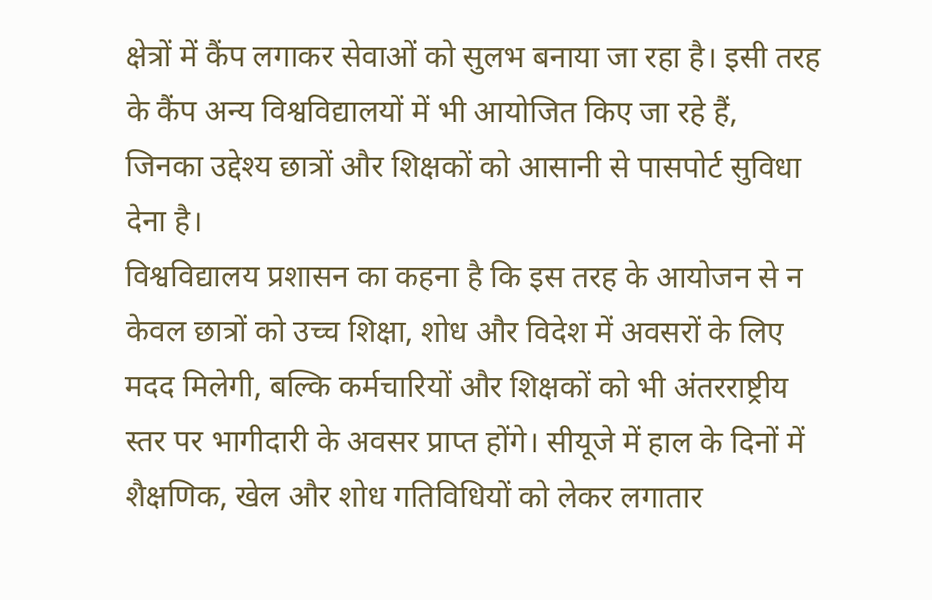क्षेत्रों में कैंप लगाकर सेवाओं को सुलभ बनाया जा रहा है। इसी तरह के कैंप अन्य विश्वविद्यालयों में भी आयोजित किए जा रहे हैं, जिनका उद्देश्य छात्रों और शिक्षकों को आसानी से पासपोर्ट सुविधा देना है।
विश्वविद्यालय प्रशासन का कहना है कि इस तरह के आयोजन से न केवल छात्रों को उच्च शिक्षा, शोध और विदेश में अवसरों के लिए मदद मिलेगी, बल्कि कर्मचारियों और शिक्षकों को भी अंतरराष्ट्रीय स्तर पर भागीदारी के अवसर प्राप्त होंगे। सीयूजे में हाल के दिनों में शैक्षणिक, खेल और शोध गतिविधियों को लेकर लगातार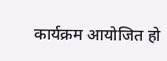कार्यक्रम आयोजित हो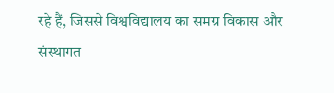रहे हैं, जिससे विश्वविद्यालय का समग्र विकास और संस्थागत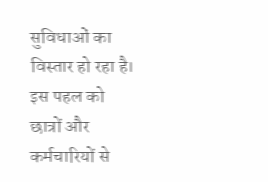सुविधाओं का विस्तार हो रहा है।
इस पहल को छात्रों और कर्मचारियों से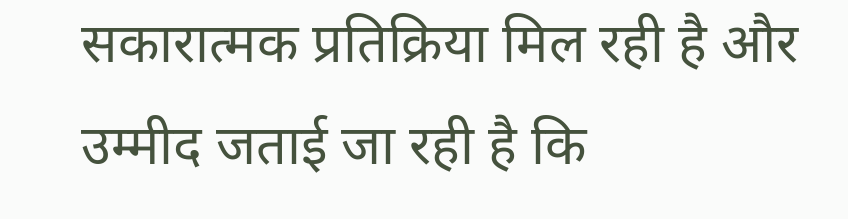सकारात्मक प्रतिक्रिया मिल रही है और उम्मीद जताई जा रही है कि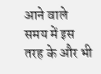आने वाले समय में इस तरह के और भी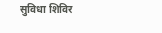सुविधा शिविर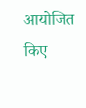आयोजित किए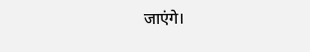जाएंगे।